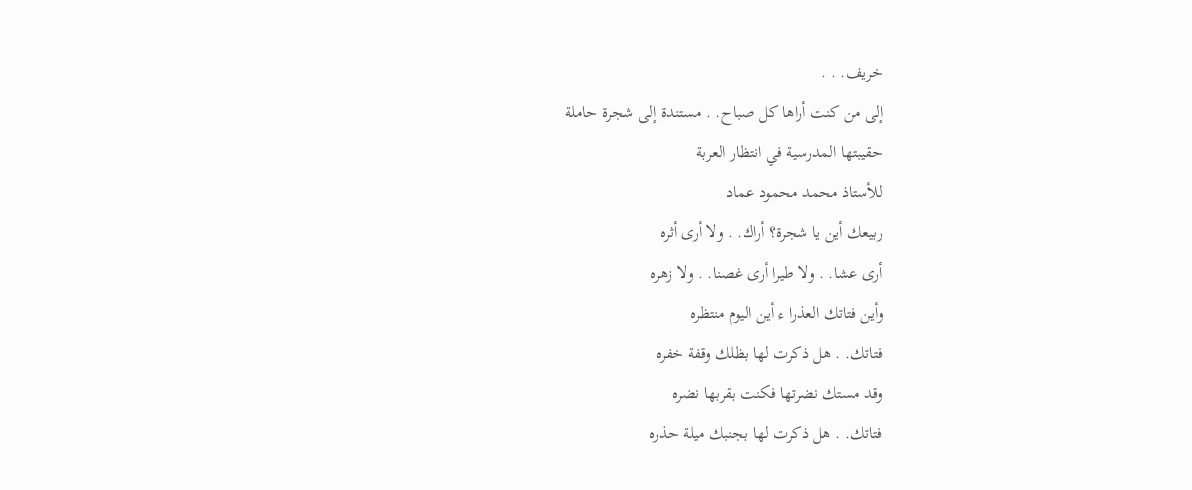خريف. . .
إلى من كنت أراها كل صباح. . مستندة إلى شجرة حاملة
حقيبتها المدرسية في انتظار العربة
للأستاذ محمد محمود عماد
ربيعك أين يا شجرة؟ أراك. . ولا أرى أثره
أرى عشا. . ولا طيرا أرى غصنا. . ولا زهره
وأين فتاتك العذرا ء أين اليوم منتظره
فتاتك. . هل ذكرت لها بظلك وقفة خفره
وقد مستك نضرتها فكنت بقربها نضره
فتاتك. . هل ذكرت لها بجنبك ميلة حذره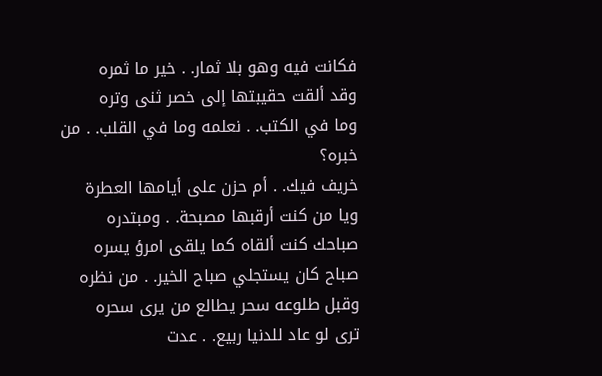فكانت فيه وهو بلا ثمار. . خير ما ثمره
وقد ألقت حقيبتها إلى خصر ثنى وتره
وما في الكتب. . نعلمه وما في القلب. . من خبره؟
خريف فيك. . أم حزن على أيامها العطرة
ويا من كنت أرقبها مصبحة. . ومبتدره
صباحك كنت ألقاه كما يلقى امرؤ يسره
صباح كان يستجلي صباح الخير. . من نظره
وقبل طلوعه سحر يطالع من يرى سحره
ترى لو عاد للدنيا ربيع. . عدت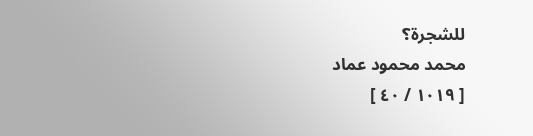للشجرة؟
محمد محمود عماد
[ ١٠١٩ / ٤٠ ]